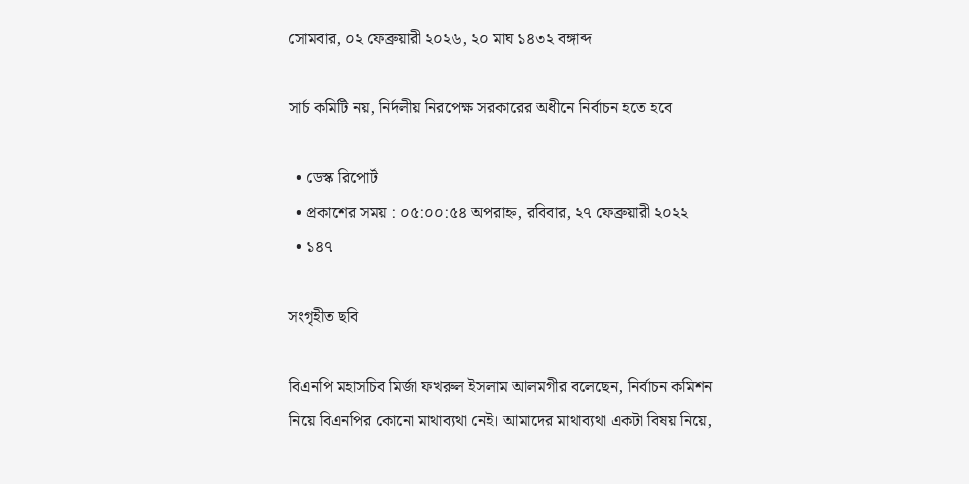সোমবার, ০২ ফেব্রুয়ারী ২০২৬, ২০ মাঘ ১৪৩২ বঙ্গাব্দ

সার্চ কমিটি নয়, নির্দলীয় নিরপেক্ষ সরকারের অধীনে নির্বাচন হতে হবে

  • ডেস্ক রিপোর্ট
  • প্রকাশের সময় : ০৫:০০:৫৪ অপরাহ্ন, রবিবার, ২৭ ফেব্রুয়ারী ২০২২
  • ১৪৭

সংগৃহীত ছবি

বিএনপি মহাসচিব মির্জা ফখরুল ইসলাম আলমগীর বলেছেন, নির্বাচন কমিশন নিয়ে বিএনপির কোনো মাথাব্যথা নেই। আমাদের মাথাব্যথা একটা বিষয় নিয়ে,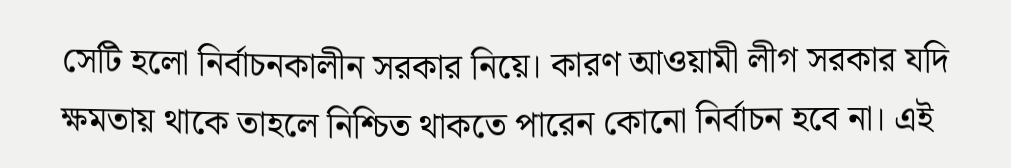সেটি হলো নির্বাচনকালীন সরকার নিয়ে। কারণ আওয়ামী লীগ সরকার যদি ক্ষমতায় থাকে তাহলে নিশ্চিত থাকতে পারেন কোনো নির্বাচন হবে না। এই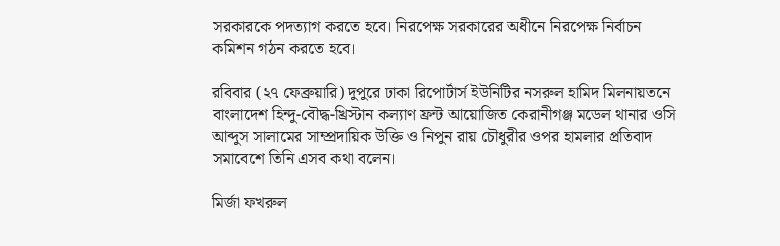সরকারকে পদত্যাগ করতে হবে। নিরপেক্ষ সরকারের অধীনে নিরপেক্ষ নির্বাচন কমিশন গঠন করতে হবে।

রবিবার (২৭ ফেব্রুয়ারি) দুপুরে ঢাকা রিপোর্টার্স ইউনিটির নসরুল হামিদ মিলনায়তনে বাংলাদেশ হিন্দু-বৌদ্ধ-খ্রিস্টান কল্যাণ ফ্রন্ট আয়োজিত কেরানীগঞ্জ মডেল থানার ওসি আব্দুস সালামের সাম্প্রদায়িক উক্তি ও নিপুন রায় চৌধুরীর ওপর হামলার প্রতিবাদ সমাবেশে তিনি এসব কথা বলেন।

মির্জা ফখরুল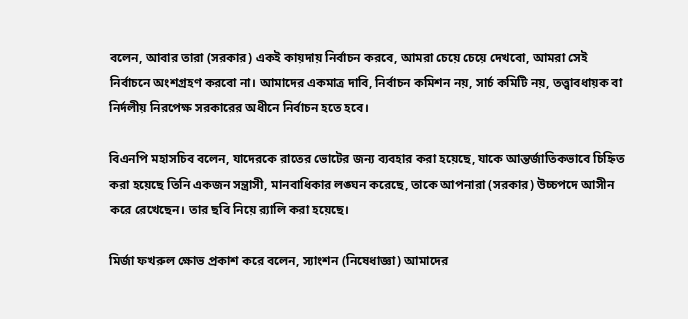বলেন, আবার তারা (সরকার) একই কায়দায় নির্বাচন করবে, আমরা চেয়ে চেয়ে দেখবো, আমরা সেই নির্বাচনে অংশগ্রহণ করবো না। আমাদের একমাত্র দাবি, নির্বাচন কমিশন নয়, সার্চ কমিটি নয়, তত্ত্বাবধায়ক বা নির্দলীয় নিরপেক্ষ সরকারের অধীনে নির্বাচন হতে হবে।

বিএনপি মহাসচিব বলেন, যাদেরকে রাতের ভোটের জন্য ব্যবহার করা হয়েছে, যাকে আন্তর্জাতিকভাবে চিহ্নিত করা হয়েছে তিনি একজন সন্ত্রাসী, মানবাধিকার লঙ্ঘন করেছে, তাকে আপনারা (সরকার) উচ্চপদে আসীন করে রেখেছেন। তার ছবি নিয়ে র‌্যালি করা হয়েছে।

মির্জা ফখরুল ক্ষোভ প্রকাশ করে বলেন, স্যাংশন (নিষেধাজ্ঞা) আমাদের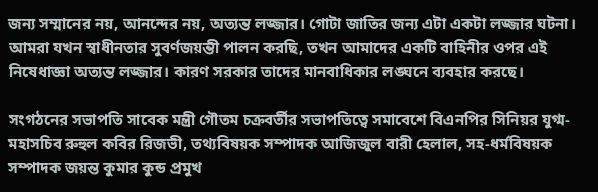জন্য সম্মানের নয়, আনন্দের নয়, অত্যন্ত লজ্জার। গোটা জাতির জন্য এটা একটা লজ্জার ঘটনা। আমরা যখন স্বাধীনতার সুবর্ণজয়ন্তী পালন করছি, তখন আমাদের একটি বাহিনীর ওপর এই নিষেধাজ্ঞা অত্যন্ত লজ্জার। কারণ সরকার তাদের মানবাধিকার লঙ্ঘনে ব্যবহার করছে।

সংগঠনের সভাপতি সাবেক মন্ত্রী গৌতম চক্রবর্তীর সভাপতিত্বে সমাবেশে বিএনপির সিনিয়র যুগ্ম-মহাসচিব রুহুল কবির রিজভী, তথ্যবিষয়ক সম্পাদক আজিজুল বারী হেলাল, সহ-ধর্মবিষয়ক সম্পাদক জয়ন্ত কুমার কুন্ড প্রমুখ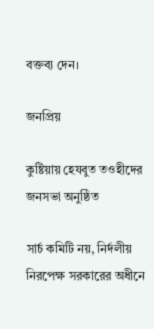বক্তব্য দেন।

জনপ্রিয়

কুষ্টিয়ায় হেযবুত তওহীদের জনসভা অনুষ্ঠিত

সার্চ কমিটি নয়, নির্দলীয় নিরপেক্ষ সরকারের অধীনে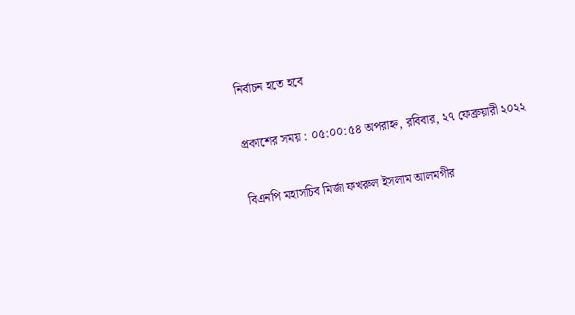নির্বাচন হতে হবে

প্রকাশের সময় : ০৫:০০:৫৪ অপরাহ্ন, রবিবার, ২৭ ফেব্রুয়ারী ২০২২

বিএনপি মহাসচিব মির্জা ফখরুল ইসলাম আলমগীর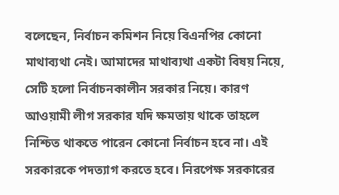বলেছেন, নির্বাচন কমিশন নিয়ে বিএনপির কোনো মাথাব্যথা নেই। আমাদের মাথাব্যথা একটা বিষয় নিয়ে, সেটি হলো নির্বাচনকালীন সরকার নিয়ে। কারণ আওয়ামী লীগ সরকার যদি ক্ষমতায় থাকে তাহলে নিশ্চিত থাকতে পারেন কোনো নির্বাচন হবে না। এই সরকারকে পদত্যাগ করতে হবে। নিরপেক্ষ সরকারের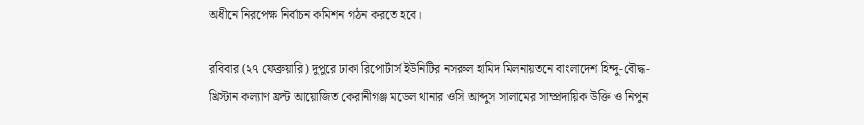অধীনে নিরপেক্ষ নির্বাচন কমিশন গঠন করতে হবে।

রবিবার (২৭ ফেব্রুয়ারি) দুপুরে ঢাকা রিপোর্টার্স ইউনিটির নসরুল হামিদ মিলনায়তনে বাংলাদেশ হিন্দু-বৌদ্ধ-খ্রিস্টান কল্যাণ ফ্রন্ট আয়োজিত কেরানীগঞ্জ মডেল থানার ওসি আব্দুস সালামের সাম্প্রদায়িক উক্তি ও নিপুন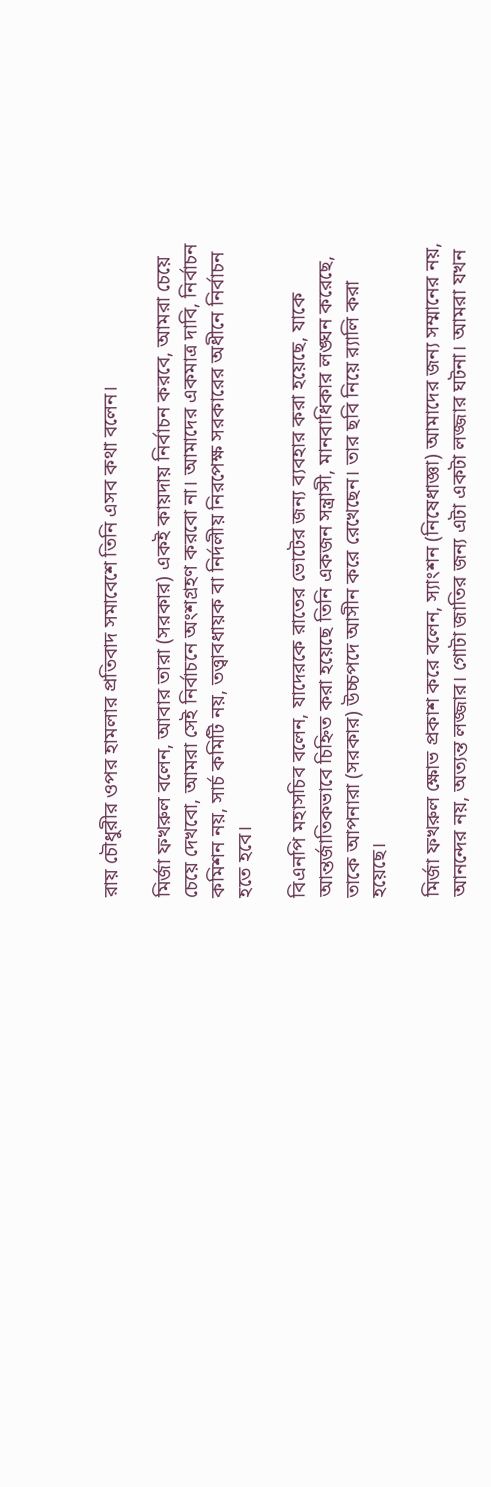রায় চৌধুরীর ওপর হামলার প্রতিবাদ সমাবেশে তিনি এসব কথা বলেন।

মির্জা ফখরুল বলেন, আবার তারা (সরকার) একই কায়দায় নির্বাচন করবে, আমরা চেয়ে চেয়ে দেখবো, আমরা সেই নির্বাচনে অংশগ্রহণ করবো না। আমাদের একমাত্র দাবি, নির্বাচন কমিশন নয়, সার্চ কমিটি নয়, তত্ত্বাবধায়ক বা নির্দলীয় নিরপেক্ষ সরকারের অধীনে নির্বাচন হতে হবে।

বিএনপি মহাসচিব বলেন, যাদেরকে রাতের ভোটের জন্য ব্যবহার করা হয়েছে, যাকে আন্তর্জাতিকভাবে চিহ্নিত করা হয়েছে তিনি একজন সন্ত্রাসী, মানবাধিকার লঙ্ঘন করেছে, তাকে আপনারা (সরকার) উচ্চপদে আসীন করে রেখেছেন। তার ছবি নিয়ে র‌্যালি করা হয়েছে।

মির্জা ফখরুল ক্ষোভ প্রকাশ করে বলেন, স্যাংশন (নিষেধাজ্ঞা) আমাদের জন্য সম্মানের নয়, আনন্দের নয়, অত্যন্ত লজ্জার। গোটা জাতির জন্য এটা একটা লজ্জার ঘটনা। আমরা যখন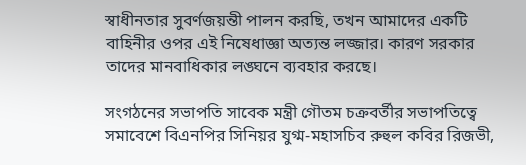স্বাধীনতার সুবর্ণজয়ন্তী পালন করছি, তখন আমাদের একটি বাহিনীর ওপর এই নিষেধাজ্ঞা অত্যন্ত লজ্জার। কারণ সরকার তাদের মানবাধিকার লঙ্ঘনে ব্যবহার করছে।

সংগঠনের সভাপতি সাবেক মন্ত্রী গৌতম চক্রবর্তীর সভাপতিত্বে সমাবেশে বিএনপির সিনিয়র যুগ্ম-মহাসচিব রুহুল কবির রিজভী,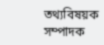তথ্যবিষয়ক সম্পাদক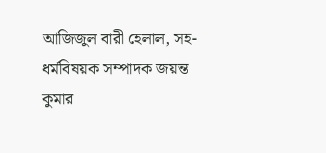আজিজুল বারী হেলাল, সহ-ধর্মবিষয়ক সম্পাদক জয়ন্ত কুমার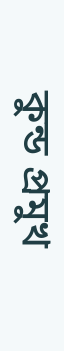কুন্ড প্রমুখ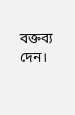বক্তব্য দেন।